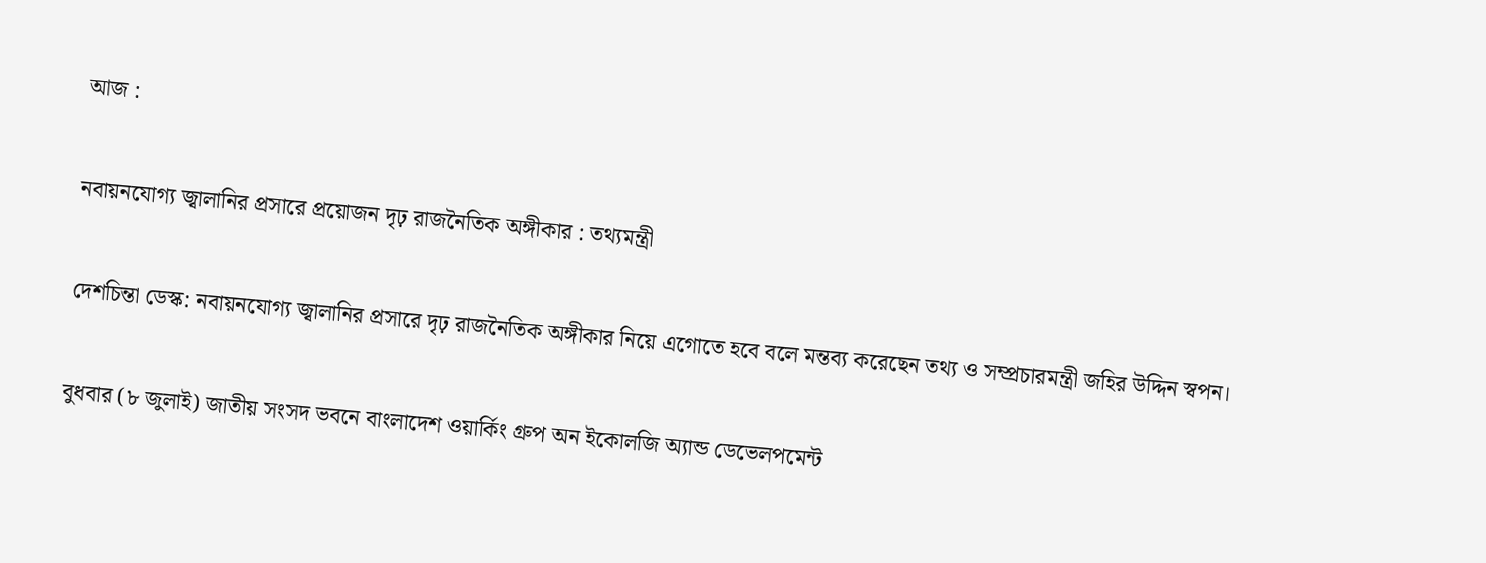আজ :

নবায়নযোগ্য জ্বালানির প্রসারে প্রয়োজন দৃঢ় রাজনৈতিক অঙ্গীকার : তথ্যমন্ত্রী

দেশচিন্তা ডেস্ক: নবায়নযোগ্য জ্বালানির প্রসারে দৃঢ় রাজনৈতিক অঙ্গীকার নিয়ে এগোতে হবে বলে মন্তব্য করেছেন তথ্য ও সম্প্রচারমন্ত্রী জহির উদ্দিন স্বপন।

বুধবার (৮ জুলাই) জাতীয় সংসদ ভবনে বাংলাদেশ ওয়ার্কিং গ্রুপ অন ইকোলজি অ্যান্ড ডেভেলপমেন্ট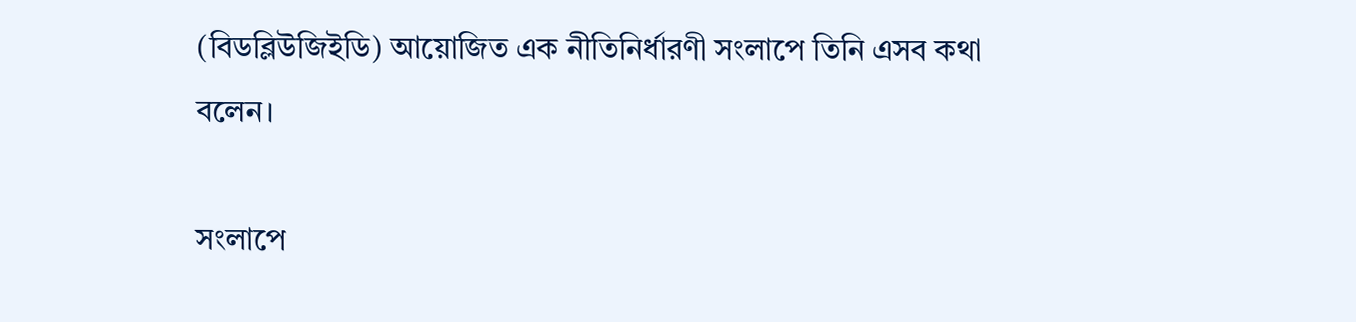(বিডব্লিউজিইডি) আয়োজিত এক নীতিনির্ধারণী সংলাপে তিনি এসব কথা বলেন।

সংলাপে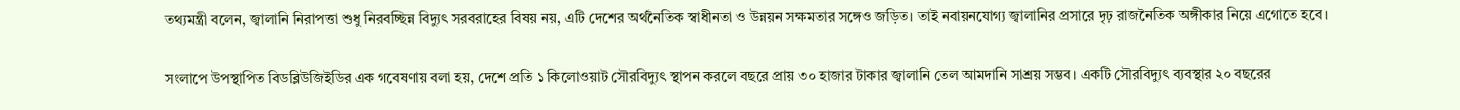তথ্যমন্ত্রী বলেন, জ্বালানি নিরাপত্তা শুধু নিরবচ্ছিন্ন বিদ্যুৎ সরবরাহের বিষয় নয়, এটি দেশের অর্থনৈতিক স্বাধীনতা ও উন্নয়ন সক্ষমতার সঙ্গেও জড়িত। তাই নবায়নযোগ্য জ্বালানির প্রসারে দৃঢ় রাজনৈতিক অঙ্গীকার নিয়ে এগোতে হবে।

সংলাপে উপস্থাপিত বিডব্লিউজিইডির এক গবেষণায় বলা হয়, দেশে প্রতি ১ কিলোওয়াট সৌরবিদ্যুৎ স্থাপন করলে বছরে প্রায় ৩০ হাজার টাকার জ্বালানি তেল আমদানি সাশ্রয় সম্ভব। একটি সৌরবিদ্যুৎ ব্যবস্থার ২০ বছরের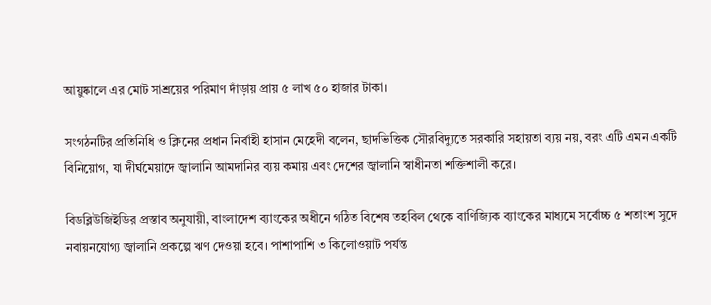আয়ুষ্কালে এর মোট সাশ্রয়ের পরিমাণ দাঁড়ায় প্রায় ৫ লাখ ৫০ হাজার টাকা।

সংগঠনটির প্রতিনিধি ও ক্লিনের প্রধান নির্বাহী হাসান মেহেদী বলেন, ছাদভিত্তিক সৌরবিদ্যুতে সরকারি সহায়তা ব্যয় নয়, বরং এটি এমন একটি বিনিয়োগ, যা দীর্ঘমেয়াদে জ্বালানি আমদানির ব্যয় কমায় এবং দেশের জ্বালানি স্বাধীনতা শক্তিশালী করে।

বিডব্লিউজিইডির প্রস্তাব অনুযায়ী, বাংলাদেশ ব্যাংকের অধীনে গঠিত বিশেষ তহবিল থেকে বাণিজ্যিক ব্যাংকের মাধ্যমে সর্বোচ্চ ৫ শতাংশ সুদে নবায়নযোগ্য জ্বালানি প্রকল্পে ঋণ দেওয়া হবে। পাশাপাশি ৩ কিলোওয়াট পর্যন্ত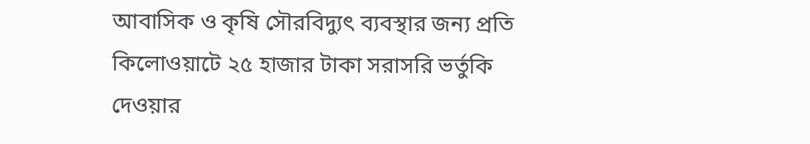আবাসিক ও কৃষি সৌরবিদ্যুৎ ব্যবস্থার জন্য প্রতি কিলোওয়াটে ২৫ হাজার টাকা সরাসরি ভর্তুকি দেওয়ার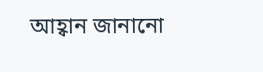আহ্বান জানানো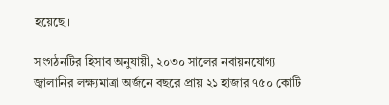হয়েছে।

সংগঠনটির হিসাব অনুযায়ী, ২০৩০ সালের নবায়নযোগ্য জ্বালানির লক্ষ্যমাত্রা অর্জনে বছরে প্রায় ২১ হাজার ৭৫০ কোটি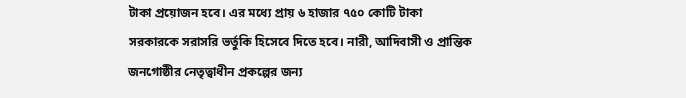টাকা প্রয়োজন হবে। এর মধ্যে প্রায় ৬ হাজার ৭৫০ কোটি টাকা সরকারকে সরাসরি ভর্তুকি হিসেবে দিতে হবে। নারী, আদিবাসী ও প্রান্তিক জনগোষ্ঠীর নেতৃত্বাধীন প্রকল্পের জন্য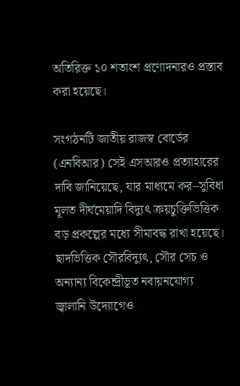অতিরিক্ত ১০ শতাংশ প্রণোদনারও প্রস্তাব করা হয়েছে।

সংগঠনটি জাতীয় রাজস্ব বোর্ডের (এনবিআর) সেই এসআরও প্রত্যাহারের দাবি জানিয়েছে, যার মাধ্যমে কর–সুবিধা মূলত দীর্ঘমেয়াদি বিদ্যুৎ ক্রয়চুক্তিভিত্তিক বড় প্রকল্পের মধ্যে সীমাবদ্ধ রাখা হয়েছে। ছাদভিত্তিক সৌরবিদ্যুৎ, সৌর সেচ ও অন্যান্য বিকেন্দ্রীভূত নবায়নযোগ্য জ্বালানি উদ্যোগেও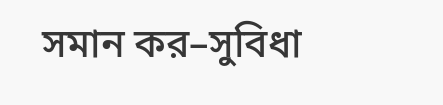সমান কর–সুবিধা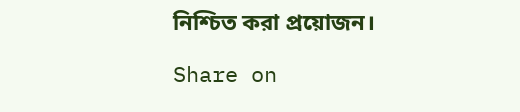নিশ্চিত করা প্রয়োজন।

Share on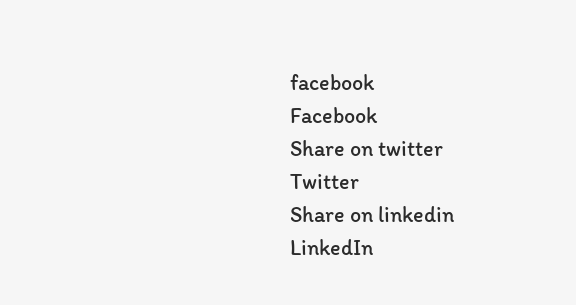facebook
Facebook
Share on twitter
Twitter
Share on linkedin
LinkedIn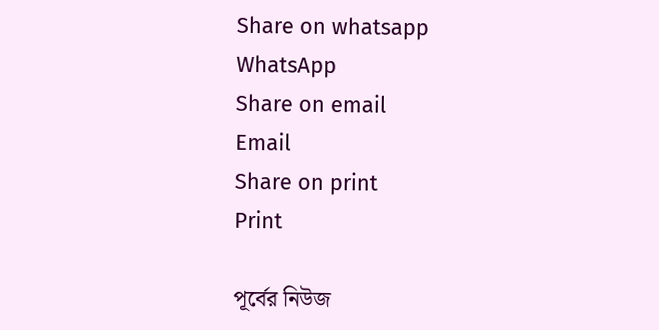Share on whatsapp
WhatsApp
Share on email
Email
Share on print
Print

পূর্বের নিউজ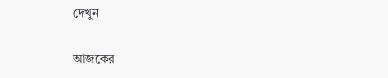দেখুন

আজকের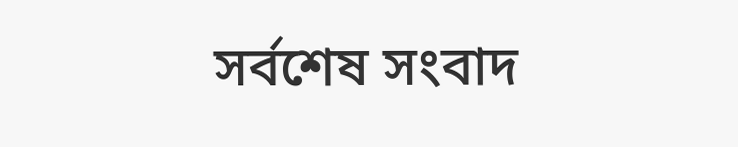সর্বশেষ সংবাদ